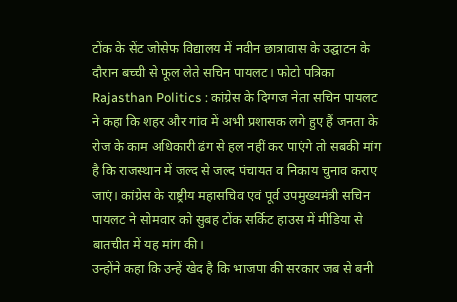टोंक के सेंट जोसेफ विद्यालय में नवीन छात्रावास के उद्घाटन के दौरान बच्ची से फूल लेते सचिन पायलट। फोटो पत्रिका
Rajasthan Politics : कांग्रेस के दिग्गज नेता सचिन पायलट ने कहा कि शहर और गांव में अभी प्रशासक लगे हुए हैं जनता के रोज के काम अधिकारी ढंग से हल नहीं कर पाएंगे तो सबकी मांग है कि राजस्थान में जल्द से जल्द पंचायत व निकाय चुनाव कराए जाएं। कांग्रेस के राष्ट्रीय महासचिव एवं पूर्व उपमुख्यमंत्री सचिन पायलट ने सोमवार को सुबह टोंक सर्किट हाउस में मीडिया से बातचीत में यह मांग की।
उन्होंने कहा कि उन्हें खेद है कि भाजपा की सरकार जब से बनी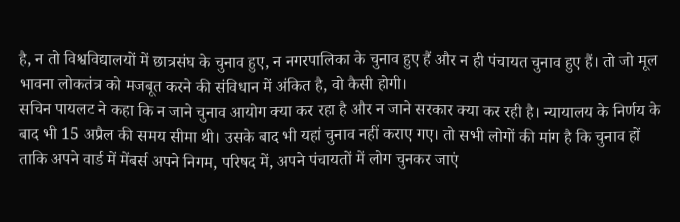है, न तो विश्वविद्यालयों में छात्रसंघ के चुनाव हुए, न नगरपालिका के चुनाव हुए हैं और न ही पंचायत चुनाव हुए हैं। तो जो मूल भावना लोकतंत्र को मजबूत करने की संविधान में अंकित है, वो कैसी होगी।
सचिन पायलट ने कहा कि न जाने चुनाव आयोग क्या कर रहा है और न जाने सरकार क्या कर रही है। न्यायालय के निर्णय के बाद भी 15 अप्रैल की समय सीमा थी। उसके बाद भी यहां चुनाव नहीं कराए गए। तो सभी लोगों की मांग है कि चुनाव हों ताकि अपने वार्ड में मेंबर्स अपने निगम, परिषद में, अपने पंचायतों में लोग चुनकर जाएं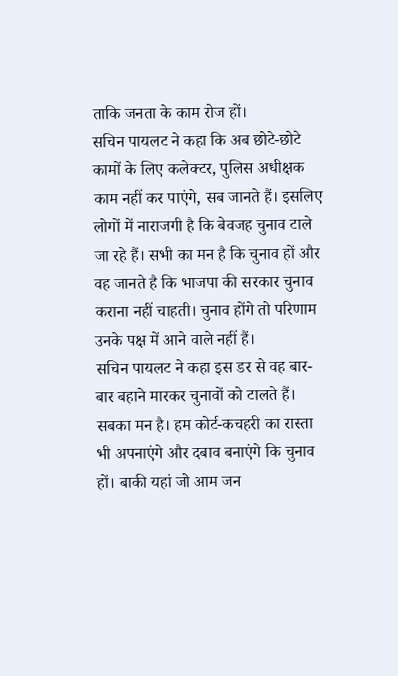ताकि जनता के काम रोज हों।
सचिन पायलट ने कहा कि अब छोटे-छोटे कामों के लिए कलेक्टर, पुलिस अधीक्षक काम नहीं कर पाएंगे, सब जानते हैं। इसलिए लोगों में नाराजगी है कि बेवजह चुनाव टाले जा रहे हैं। सभी का मन है कि चुनाव हों और वह जानते है कि भाजपा की सरकार चुनाव कराना नहीं चाहती। चुनाव होंगे तो परिणाम उनके पक्ष में आने वाले नहीं हैं।
सचिन पायलट ने कहा इस डर से वह बार-बार बहाने मारकर चुनावों को टालते हैं। सबका मन है। हम कोर्ट-कचहरी का रास्ता भी अपनाएंगे और दबाव बनाएंगे कि चुनाव हों। बाकी यहां जो आम जन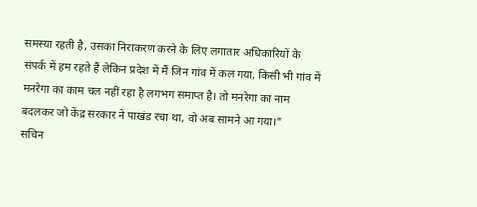समस्या रहती है, उसका निराकरण करने के लिए लगातार अधिकारियों के संपर्क में हम रहते हैं लेकिन प्रदेश में मैं जिन गांव में कल गया, किसी भी गांव में मनरेगा का काम चल नहीं रहा है लगभग समाप्त है। तो मनरेगा का नाम बदलकर जो केंद्र सरकार ने पाखंड रचा था, वो अब सामने आ गया।"
सचिन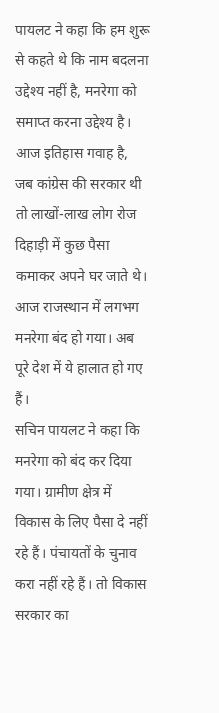पायलट ने कहा कि हम शुरू से कहते थे कि नाम बदलना उद्देश्य नहीं है, मनरेगा को समाप्त करना उद्देश्य है। आज इतिहास गवाह है, जब कांग्रेस की सरकार थी तो लाखों-लाख लोग रोज दिहाड़ी में कुछ पैसा कमाकर अपने घर जाते थे। आज राजस्थान में लगभग मनरेगा बंद हो गया। अब पूरे देश में ये हालात हो गए हैं।
सचिन पायलट ने कहा कि मनरेगा को बंद कर दिया गया। ग्रामीण क्षेत्र में विकास के लिए पैसा दे नहीं रहे हैं। पंचायतों के चुनाव करा नहीं रहे हैं। तो विकास सरकार का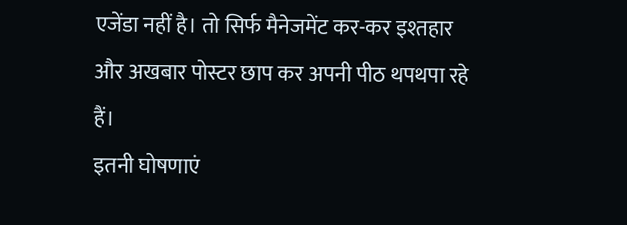एजेंडा नहीं है। तो सिर्फ मैनेजमेंट कर-कर इश्तहार और अखबार पोस्टर छाप कर अपनी पीठ थपथपा रहे हैं।
इतनी घोषणाएं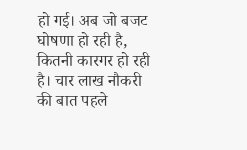हो गई। अब जो बजट घोषणा हो रही है, कितनी कारगर हो रही है। चार लाख नौकरी की बात पहले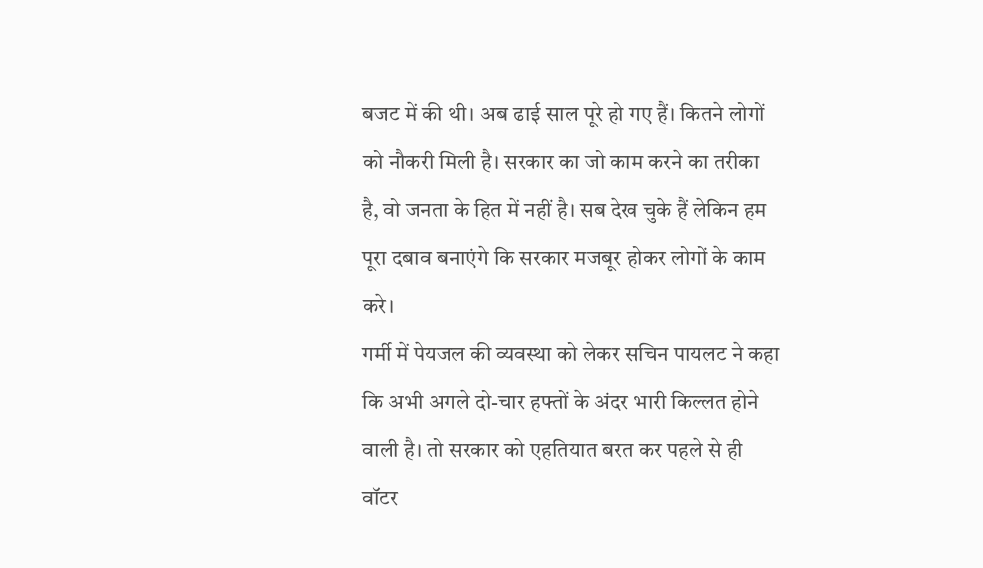बजट में की थी। अब ढाई साल पूरे हो गए हैं। कितने लोगों को नौकरी मिली है। सरकार का जो काम करने का तरीका है, वो जनता के हित में नहीं है। सब देख चुके हैं लेकिन हम पूरा दबाव बनाएंगे कि सरकार मजबूर होकर लोगों के काम करे।
गर्मी में पेयजल की व्यवस्था को लेकर सचिन पायलट ने कहा कि अभी अगले दो-चार हफ्तों के अंदर भारी किल्लत होने वाली है। तो सरकार को एहतियात बरत कर पहले से ही वॉटर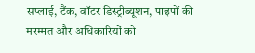सप्लाई, टैंक, वॉटर डिस्ट्रीब्यूशन, पाइपों की मरम्मत और अधिकारियों को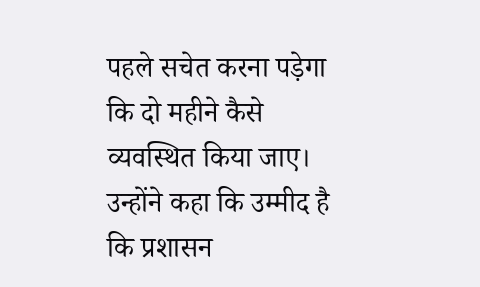पहले सचेत करना पड़ेगा कि दो महीने कैसे व्यवस्थित किया जाए। उन्होंने कहा कि उम्मीद है कि प्रशासन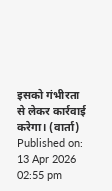इसको गंभीरता से लेकर कार्रवाई करेगा। (वार्ता)
Published on:
13 Apr 2026 02:55 pm